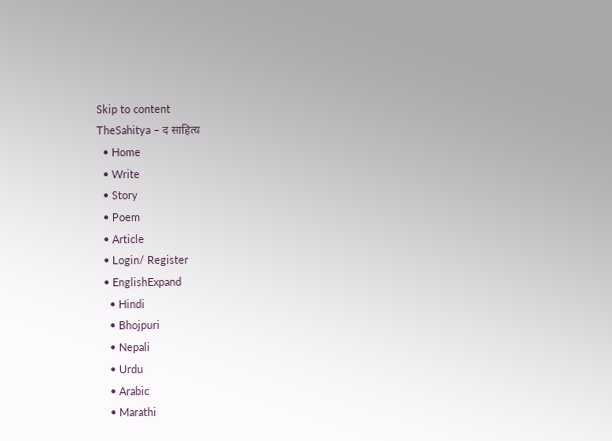Skip to content
TheSahitya – द साहित्य
  • Home
  • Write
  • Story
  • Poem
  • Article
  • Login/ Register
  • EnglishExpand
    • Hindi
    • Bhojpuri
    • Nepali
    • Urdu
    • Arabic
    • Marathi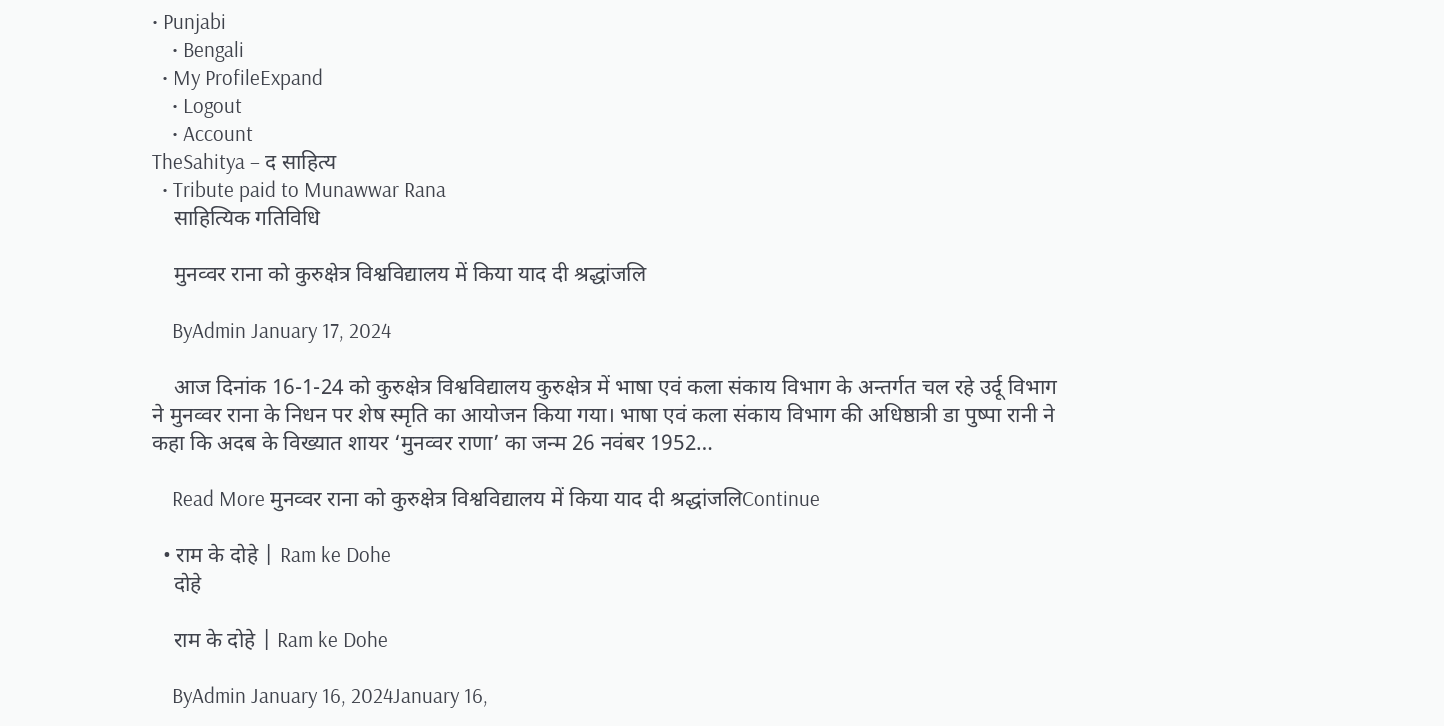• Punjabi
    • Bengali
  • My ProfileExpand
    • Logout
    • Account
TheSahitya – द साहित्य
  • Tribute paid to Munawwar Rana
    साहित्यिक गतिविधि

    मुनव्वर राना को कुरुक्षेत्र विश्वविद्यालय में किया याद दी श्रद्धांजलि

    ByAdmin January 17, 2024

    आज दिनांक 16-1-24 को कुरुक्षेत्र विश्वविद्यालय कुरुक्षेत्र में भाषा एवं कला संकाय विभाग के अन्तर्गत चल रहे उर्दू विभाग ने मुनव्वर राना के निधन पर शेष स्मृति का आयोजन किया गया। भाषा एवं कला संकाय विभाग की अधिष्ठात्री डा पुष्पा रानी ने कहा कि अदब के विख्यात शायर ‘मुनव्वर राणा’ का जन्म 26 नवंबर 1952…

    Read More मुनव्वर राना को कुरुक्षेत्र विश्वविद्यालय में किया याद दी श्रद्धांजलिContinue

  • राम के दोहे | Ram ke Dohe
    दोहे

    राम के दोहे | Ram ke Dohe

    ByAdmin January 16, 2024January 16,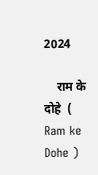2024

    राम के दोहे  ( Ram ke Dohe )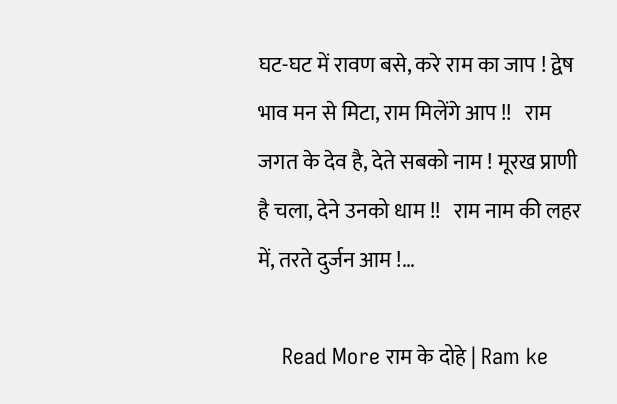घट-घट में रावण बसे, करे राम का जाप ! द्वेष भाव मन से मिटा, राम मिलेंगे आप !!   राम जगत के देव है, देते सबको नाम ! मूरख प्राणी है चला, देने उनको धाम !!   राम नाम की लहर में, तरते दुर्जन आम !…

    Read More राम के दोहे | Ram ke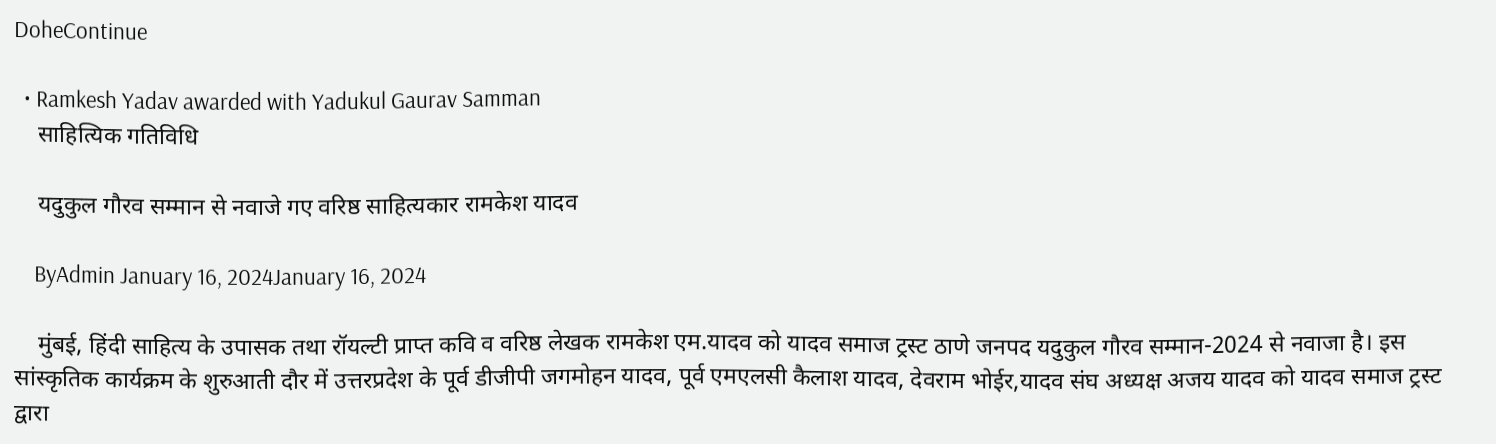DoheContinue

  • Ramkesh Yadav awarded with Yadukul Gaurav Samman
    साहित्यिक गतिविधि

    यदुकुल गौरव सम्मान से नवाजे गए वरिष्ठ साहित्यकार रामकेश यादव

    ByAdmin January 16, 2024January 16, 2024

    मुंबई, हिंदी साहित्य के उपासक तथा रॉयल्टी प्राप्त कवि व वरिष्ठ लेखक रामकेश एम.यादव को यादव समाज ट्रस्ट ठाणे जनपद यदुकुल गौरव सम्मान-2024 से नवाजा है। इस सांस्कृतिक कार्यक्रम के शुरुआती दौर में उत्तरप्रदेश के पूर्व डीजीपी जगमोहन यादव, पूर्व एमएलसी कैलाश यादव, देवराम भोईर,यादव संघ अध्यक्ष अजय यादव को यादव समाज ट्रस्ट द्वारा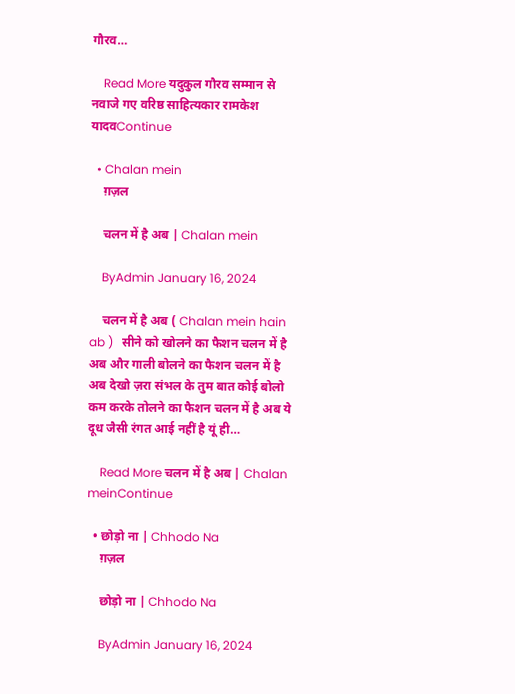गौरव…

    Read More यदुकुल गौरव सम्मान से नवाजे गए वरिष्ठ साहित्यकार रामकेश यादवContinue

  • Chalan mein
    ग़ज़ल

    चलन में है अब | Chalan mein

    ByAdmin January 16, 2024

    चलन में है अब ( Chalan mein hain ab )   सीने को खोलने का फैशन चलन में है अब और गाली बोलने का फैशन चलन में है अब देखो ज़रा संभल के तुम बात कोई बोलो कम करके तोलने का फैशन चलन में है अब ये दूध जैसी रंगत आई नहीं है यूं ही…

    Read More चलन में है अब | Chalan meinContinue

  • छोड़ो ना | Chhodo Na
    ग़ज़ल

    छोड़ो ना | Chhodo Na

    ByAdmin January 16, 2024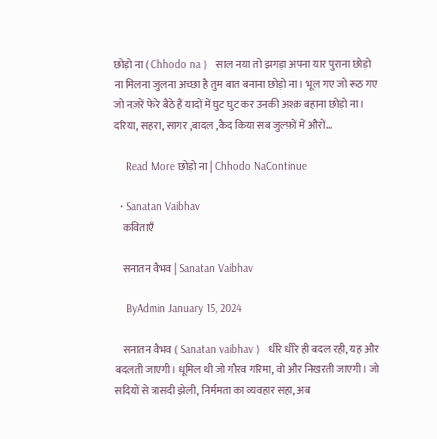छोड़ो ना ( Chhodo na )   साल नया तो झगड़ा अपना यार पुराना छोड़ो ना मिलना जुलना अच्छा है तुम बात बनाना छोड़ो ना। भूल गए जो रूठ गए जो नज़रें फेरे बैठे हैं यादों में घुट घुट कर उनकी अश्क़ बहाना छोड़ो ना। दरिया, सहरा, सागर ,बादल ,कैद किया सब जुल्फ़ों में औरों…

    Read More छोड़ो ना | Chhodo NaContinue

  • Sanatan Vaibhav
    कविताएँ

    सनातन वैभव | Sanatan Vaibhav

    ByAdmin January 15, 2024

    सनातन वैभव ( Sanatan vaibhav )   धीरे धीरे ही बदल रही, यह और बदलती जाएगी। धूमिल थी जो गौरव गरिमा, वो और निखरती जाएगी। जो सदियों से त्रासदी झेली, निर्ममता का व्यवहार सहा, अब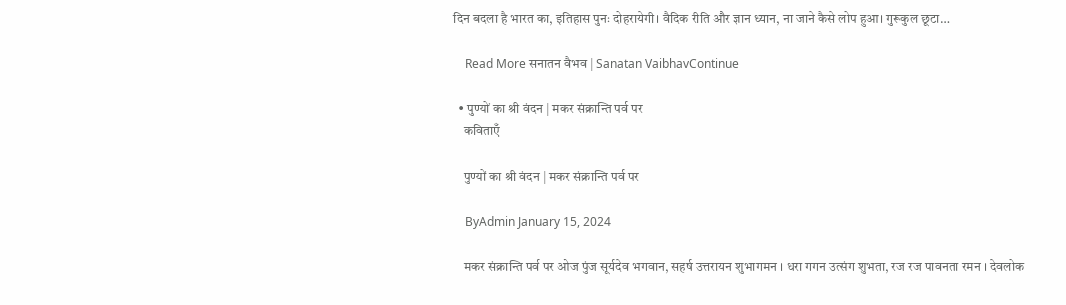दिन बदला है भारत का, इतिहास पुनः दोहरायेगी। वैदिक रीति और ज्ञान ध्यान, ना जाने कैसे लोप हुआ। गुरूकुल छूटा…

    Read More सनातन वैभव | Sanatan VaibhavContinue

  • पुण्यों का श्री वंदन | मकर संक्रान्ति पर्व पर
    कविताएँ

    पुण्यों का श्री वंदन | मकर संक्रान्ति पर्व पर

    ByAdmin January 15, 2024

    मकर संक्रान्ति पर्व पर ओज पुंज सूर्यदेव भगवान, सहर्ष उत्तरायन शुभागमन । धरा गगन उत्संग शुभता, रज रज पावनता रमन । देवलोक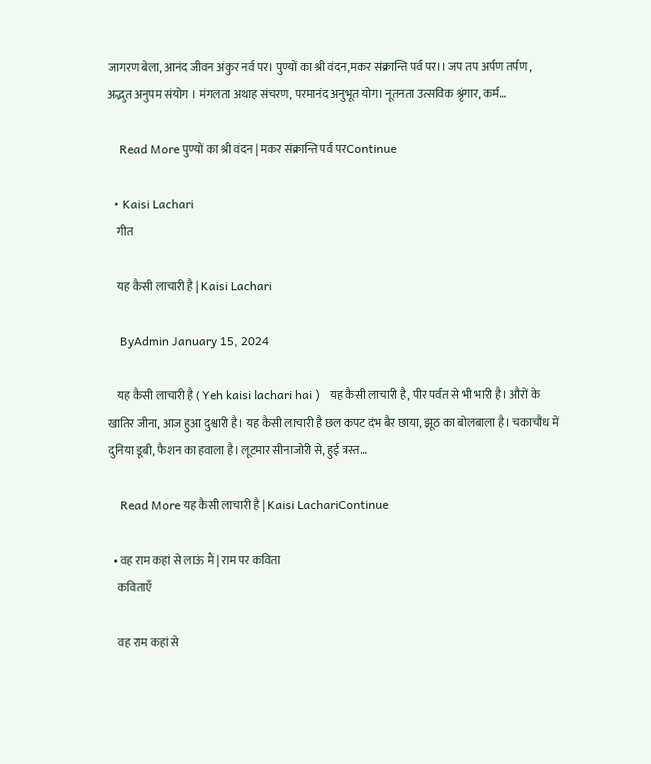जागरण बेला, आनंद जीवन अंकुर नर्व पर। पुण्यों का श्री वंदन,मकर संक्रान्ति पर्व पर।। जप तप अर्पण तर्पण , अद्भुत अनुपम संयोग । मंगलता अथाह संचरण, परमानंद अनुभूत योग। नूतनता उत्सविक श्रृंगार, कर्म…

    Read More पुण्यों का श्री वंदन | मकर संक्रान्ति पर्व परContinue

  • Kaisi Lachari
    गीत

    यह कैसी लाचारी है | Kaisi Lachari

    ByAdmin January 15, 2024

    यह कैसी लाचारी है ( Yeh kaisi lachari hai )   यह कैसी लाचारी है, पीर पर्वत से भी भारी है। औरों के खातिर जीना, आज हुआ दुश्वारी है। यह कैसी लाचारी है छल कपट दंभ बैर छाया, झूठ का बोलबाला है। चकाचौंध में दुनिया डूबी, फैशन का हवाला है। लूटमार सीनाजोरी से, हुई त्रस्त…

    Read More यह कैसी लाचारी है | Kaisi LachariContinue

  • वह राम कहां से लाऊं मैं | राम पर कविता
    कविताएँ

    वह राम कहां से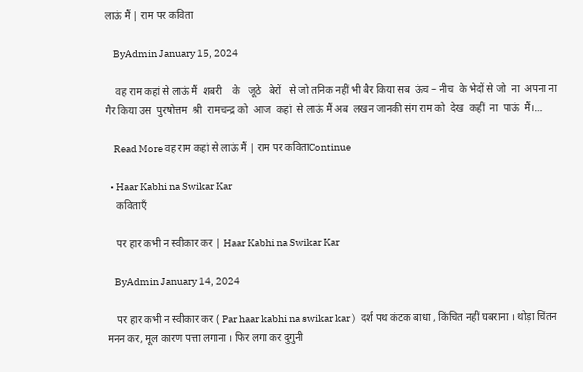लाऊं मैं | राम पर कविता

    ByAdmin January 15, 2024

    वह राम कहां से लाऊं मैं  शबरी    के   जूठे   बेरों   से जो तनिक नहीं भी बैर किया सब  ऊंच – नीच  के भेदों से जो  ना  अपना ना गैर किया उस  पुरषोत्तम  श्री  रामचन्द्र को  आज  कहां  से लाऊं मैं अब  लखन जानकी संग राम को  देख  कहीं  ना  पाऊं  मैं।…

    Read More वह राम कहां से लाऊं मैं | राम पर कविताContinue

  • Haar Kabhi na Swikar Kar
    कविताएँ

    पर हार कभी न स्वीकार कर | Haar Kabhi na Swikar Kar

    ByAdmin January 14, 2024

    पर हार कभी न स्वीकार कर ( Par haar kabhi na swikar kar )   दर्श पथ कंटक बाधा , किंचित नहीं घबराना । थोड़ा चिंतन मनन कर, मूल कारण पत्ता लगाना । फिर लगा कर दुगुनी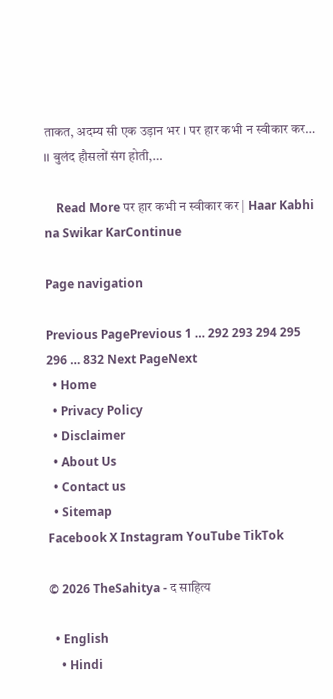ताकत, अदम्य सी एक उड़ान भर । पर हार कभी न स्वीकार कर… ।। बुलंद हौसलों संग होती,…

    Read More पर हार कभी न स्वीकार कर | Haar Kabhi na Swikar KarContinue

Page navigation

Previous PagePrevious 1 … 292 293 294 295 296 … 832 Next PageNext
  • Home
  • Privacy Policy
  • Disclaimer
  • About Us
  • Contact us
  • Sitemap
Facebook X Instagram YouTube TikTok

© 2026 TheSahitya - द साहित्य

  • English
    • Hindi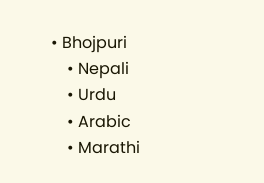• Bhojpuri
    • Nepali
    • Urdu
    • Arabic
    • Marathi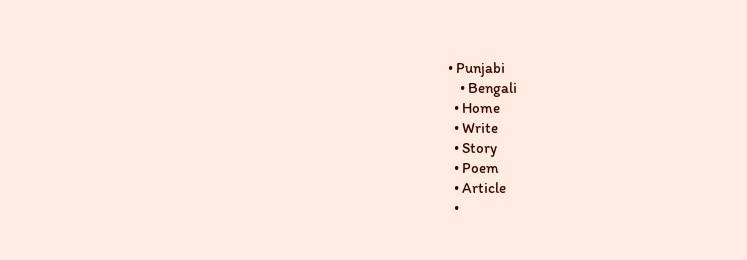• Punjabi
    • Bengali
  • Home
  • Write
  • Story
  • Poem
  • Article
  •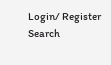Login/ Register
Search